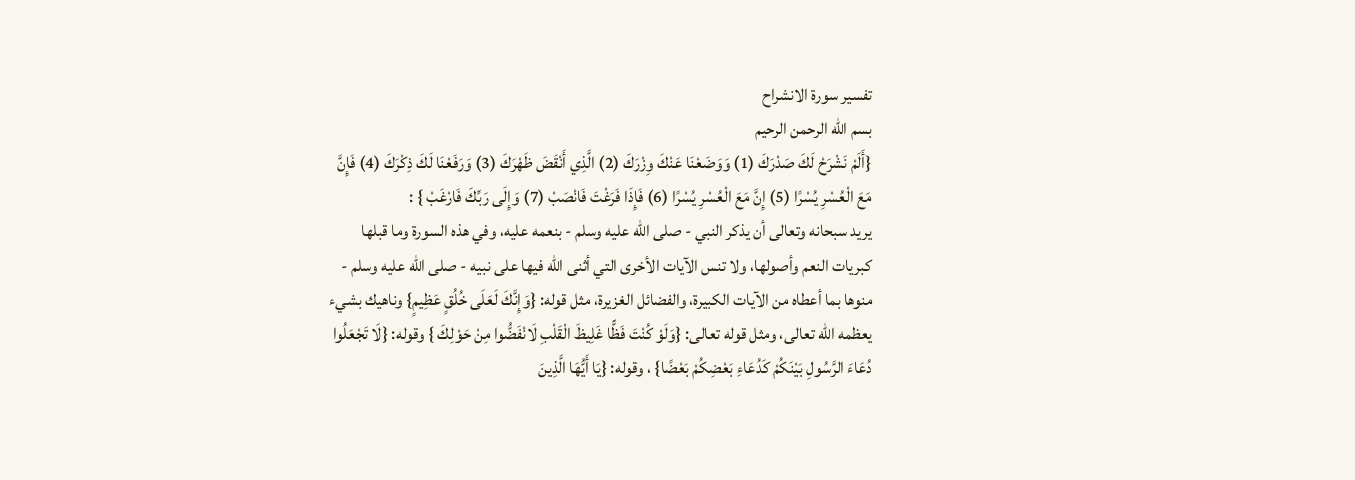تفسير سورة الانشراح
بسم الله الرحمن الرحيم
{أَلَمْ نَشْرَحْ لَكَ صَدْرَكَ (1) وَوَضَعْنَا عَنْكَ وِزْرَكَ (2) الَّذِي أَنْقَضَ ظَهْرَكَ (3) وَرَفَعْنَا لَكَ ذِكْرَكَ (4) فَإِنَّ مَعَ الْعُسْرِ يُسْرًا (5) إِنَّ مَعَ الْعُسْرِ يُسْرًا (6) فَإِذَا فَرَغْتَ فَانْصَبْ (7) وَإِلَى رَبِّكَ فَارْغَبْ } :
يريد سبحانه وتعالى أن يذكر النبي - صلى الله عليه وسلم - بنعمه عليه، وفي هذه السورة وما قبلها كبريات النعم وأصولها، ولا تنس الآيات الأخرى التي أثنى الله فيها على نبيه - صلى الله عليه وسلم - منوها بما أعطاه من الآيات الكبيرة، والفضائل الغزيرة، مثل قوله: {وَإِنَّكَ لَعَلَى خُلُقٍ عَظِيمٍ} وناهيك بشيء يعظمه الله تعالى، ومثل قوله تعالى: {وَلَوْ كُنْتَ فَظًّا غَلِيظَ الْقَلْبِ لَانْفَضُّوا مِنْ حَوْلِكَ } وقوله: {لَا تَجْعَلُوا دُعَاءَ الرَّسُولِ بَيْنَكُمْ كَدُعَاءِ بَعْضِكُمْ بَعْضًا} ، وقوله: {يَا أَيُّهَا الَّذِينَ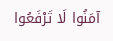آمَنُوا لَا تَرْفَعُوا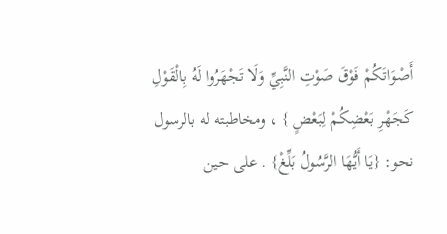أَصْوَاتَكُمْ فَوْقَ صَوْتِ النَّبِيِّ وَلَا تَجْهَرُوا لَهُ بِالْقَوْلِ كَجَهْرِ بَعْضِكُمْ لِبَعْضٍ } ، ومخاطبته له بالرسول نحو: {يَا أَيُّهَا الرَّسُولُ بَلِّغْ} . على حين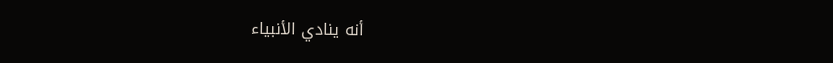أنه ينادي الأنبياء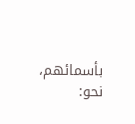بأسمائهم، نحو: